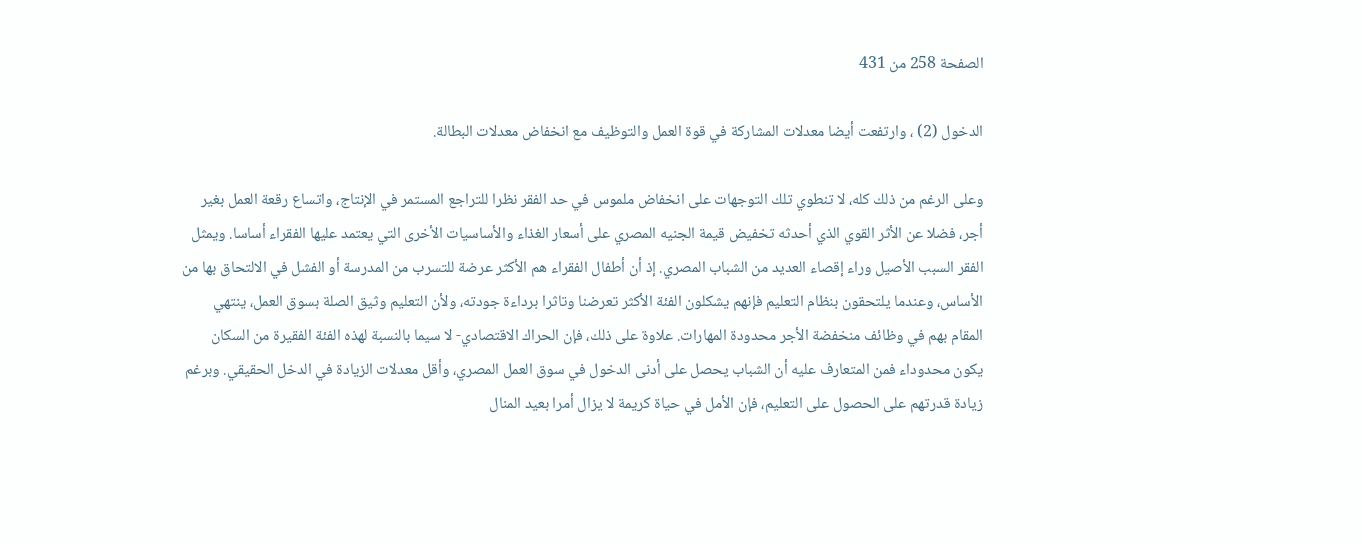الصفحة 258 من 431

الدخول (2) ، وارتفعت أيضا معدلات المشاركة في قوة العمل والتوظيف مع انخفاض معدلات البطالة.

وعلى الرغم من ذلك كله، لا تنطوي تلك التوجهات على انخفاض ملموس في حد الفقر نظرا للتراجع المستمر في الإنتاج، واتساع رقعة العمل بغير أجر، فضلا عن الأثر القوي الذي أحدثه تخفيض قيمة الجنيه المصري على أسعار الغذاء والأساسيات الأخرى التي يعتمد عليها الفقراء أساسا. ويمثل الفقر السبب الأصيل وراء إقصاء العديد من الشباب المصري. إذ أن أطفال الفقراء هم الأكثر عرضة للتسرب من المدرسة أو الفشل في الالتحاق بها من الأساس، وعندما يلتحقون بنظام التعليم فإنهم يشكلون الفئة الأكثر تعرضنا وتاثرا برداءة جودته، ولأن التعليم وثيق الصلة بسوق العمل، ينتهي المقام بهم في وظائف منخفضة الأجر محدودة المهارات. علاوة على ذلك، فإن الحراك الاقتصادي- لا سيما بالنسبة لهذه الفئة الفقيرة من السكان يكون محدوداء فمن المتعارف عليه أن الشباب يحصل على أدنى الدخول في سوق العمل المصري، وأقل معدلات الزيادة في الدخل الحقيقي. وبرغم زيادة قدرتهم على الحصول على التعليم، فإن الأمل في حياة كريمة لا يزال أمرا بعيد المنال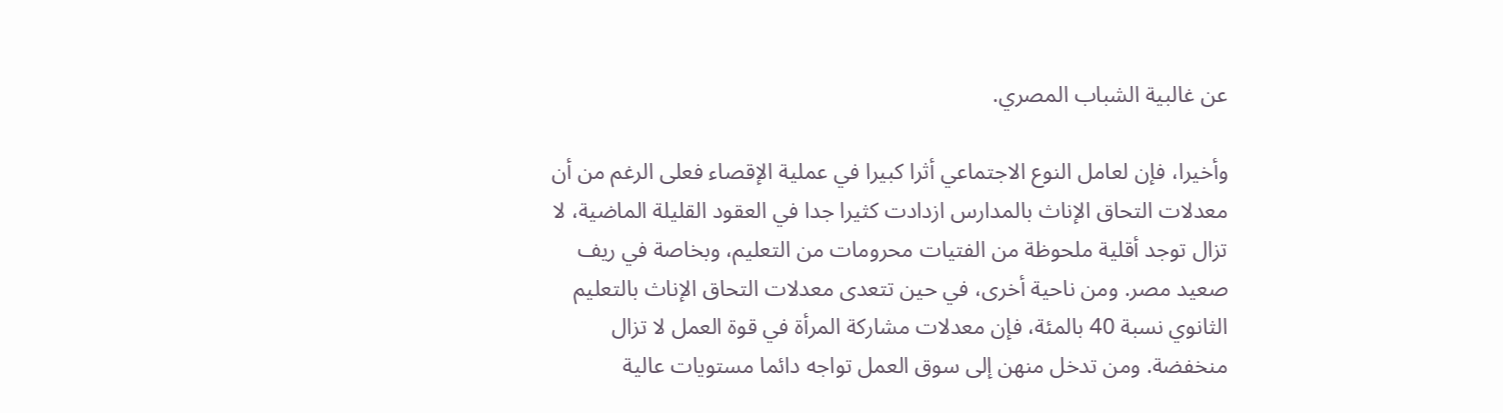عن غالبية الشباب المصري.

وأخيرا، فإن لعامل النوع الاجتماعي أثرا كبيرا في عملية الإقصاء فعلى الرغم من أن معدلات التحاق الإناث بالمدارس ازدادت كثيرا جدا في العقود القليلة الماضية، لا تزال توجد أقلية ملحوظة من الفتيات محرومات من التعليم، وبخاصة في ريف صعيد مصر. ومن ناحية أخرى، في حين تتعدى معدلات التحاق الإناث بالتعليم الثانوي نسبة 40 بالمئة، فإن معدلات مشاركة المرأة في قوة العمل لا تزال منخفضة. ومن تدخل منهن إلى سوق العمل تواجه دائما مستويات عالية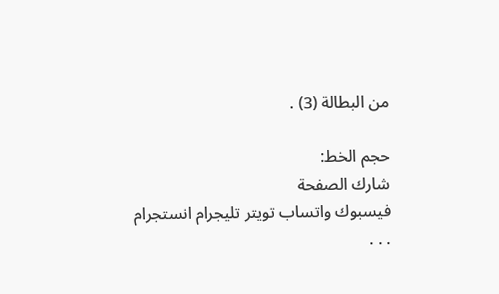من البطالة (3) .

حجم الخط:
شارك الصفحة
فيسبوك واتساب تويتر تليجرام انستجرام
. . .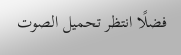فضلًا انتظر تحميل الصوت